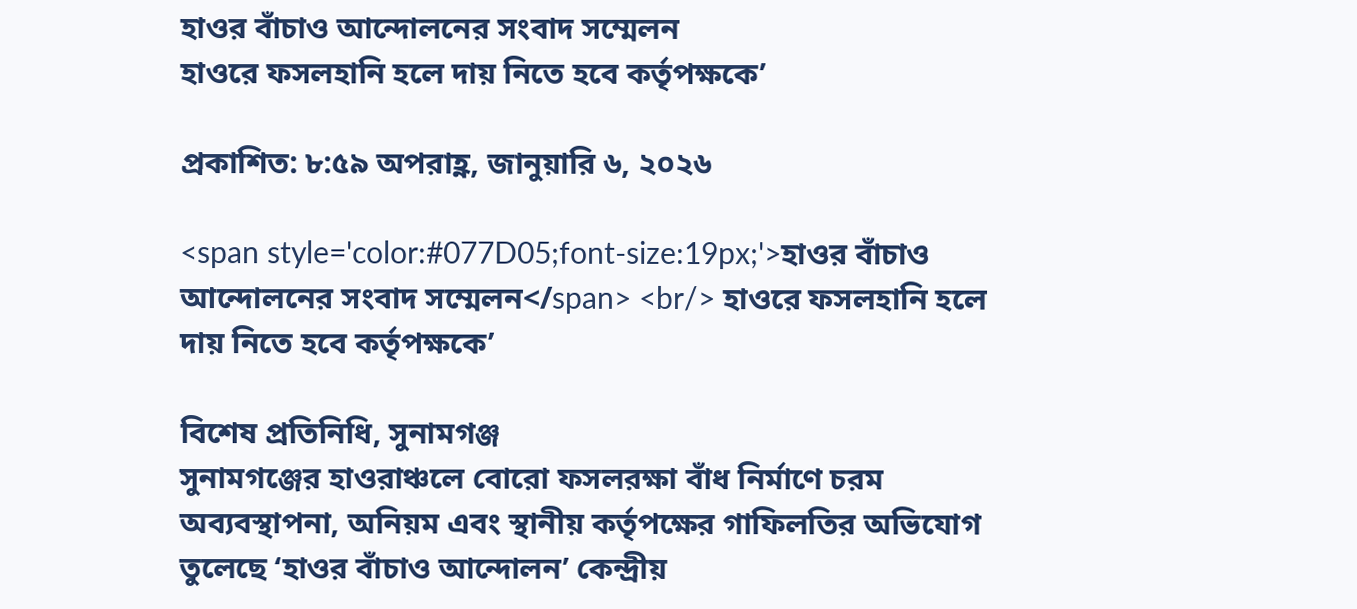হাওর বাঁচাও আন্দোলনের সংবাদ সম্মেলন
হাওরে ফসলহানি হলে দায় নিতে হবে কর্তৃপক্ষকে’

প্রকাশিত: ৮:৫৯ অপরাহ্ণ, জানুয়ারি ৬, ২০২৬

<span style='color:#077D05;font-size:19px;'>হাওর বাঁচাও আন্দোলনের সংবাদ সম্মেলন</span> <br/> হাওরে ফসলহানি হলে দায় নিতে হবে কর্তৃপক্ষকে’

বিশেষ প্রতিনিধি, সুনামগঞ্জ
সুনামগঞ্জের হাওরাঞ্চলে বোরো ফসলরক্ষা বাঁধ নির্মাণে চরম অব্যবস্থাপনা, অনিয়ম এবং স্থানীয় কর্তৃপক্ষের গাফিলতির অভিযোগ তুলেছে ‘হাওর বাঁচাও আন্দোলন’ কেন্দ্রীয়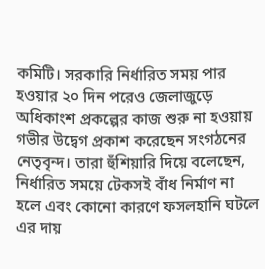কমিটি। সরকারি নির্ধারিত সময় পার হওয়ার ২০ দিন পরেও জেলাজুড়ে অধিকাংশ প্রকল্পের কাজ শুরু না হওয়ায় গভীর উদ্বেগ প্রকাশ করেছেন সংগঠনের নেতৃবৃন্দ। তারা হুঁশিয়ারি দিয়ে বলেছেন, নির্ধারিত সময়ে টেকসই বাঁধ নির্মাণ না হলে এবং কোনো কারণে ফসলহানি ঘটলে এর দায়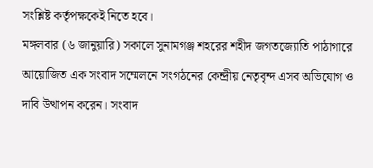সংশ্লিষ্ট কর্তৃপক্ষকেই নিতে হবে।
মঙ্গলবার (৬ জানুয়ারি) সকালে সুনামগঞ্জ শহরের শহীদ জগতজ্যোতি পাঠাগারে আয়োজিত এক সংবাদ সম্মেলনে সংগঠনের কেন্দ্রীয় নেতৃবৃন্দ এসব অভিযোগ ও দাবি উত্থাপন করেন। সংবাদ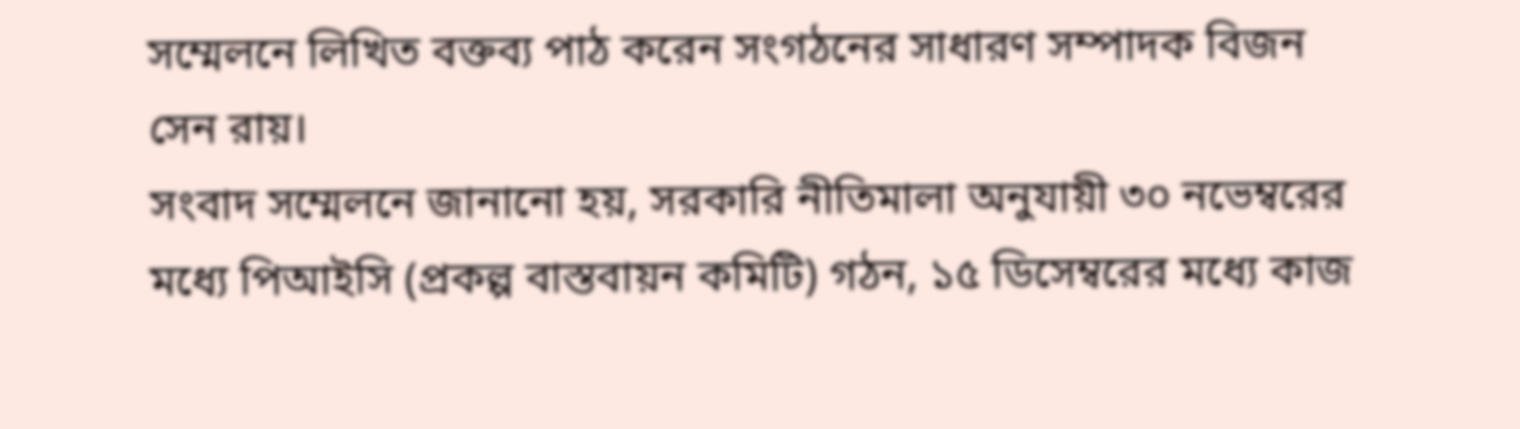সম্মেলনে লিখিত বক্তব্য পাঠ করেন সংগঠনের সাধারণ সম্পাদক বিজন সেন রায়।
সংবাদ সম্মেলনে জানানো হয়, সরকারি নীতিমালা অনুযায়ী ৩০ নভেম্বরের মধ্যে পিআইসি (প্রকল্প বাস্তবায়ন কমিটি) গঠন, ১৫ ডিসেম্বরের মধ্যে কাজ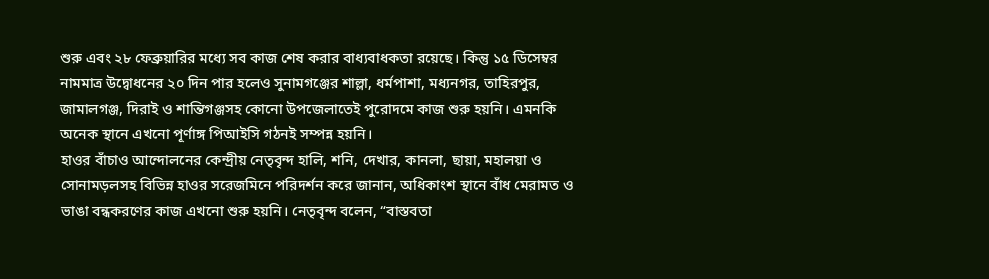শুরু এবং ২৮ ফেব্রুয়ারির মধ্যে সব কাজ শেষ করার বাধ্যবাধকতা রয়েছে। কিন্তু ১৫ ডিসেম্বর নামমাত্র উদ্বোধনের ২০ দিন পার হলেও সুনামগঞ্জের শাল্লা, ধর্মপাশা, মধ্যনগর, তাহিরপুর, জামালগঞ্জ, দিরাই ও শান্তিগঞ্জসহ কোনো উপজেলাতেই পুরোদমে কাজ শুরু হয়নি। এমনকি অনেক স্থানে এখনো পূর্ণাঙ্গ পিআইসি গঠনই সম্পন্ন হয়নি।
হাওর বাঁচাও আন্দোলনের কেন্দ্রীয় নেতৃবৃন্দ হালি, শনি, দেখার, কানলা, ছায়া, মহালয়া ও সোনামড়লসহ বিভিন্ন হাওর সরেজমিনে পরিদর্শন করে জানান, অধিকাংশ স্থানে বাঁধ মেরামত ও ভাঙা বন্ধকরণের কাজ এখনো শুরু হয়নি। নেতৃবৃন্দ বলেন, “বাস্তবতা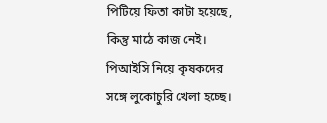পিটিয়ে ফিতা কাটা হয়েছে, কিন্তু মাঠে কাজ নেই। পিআইসি নিয়ে কৃষকদের সঙ্গে লুকোচুরি খেলা হচ্ছে।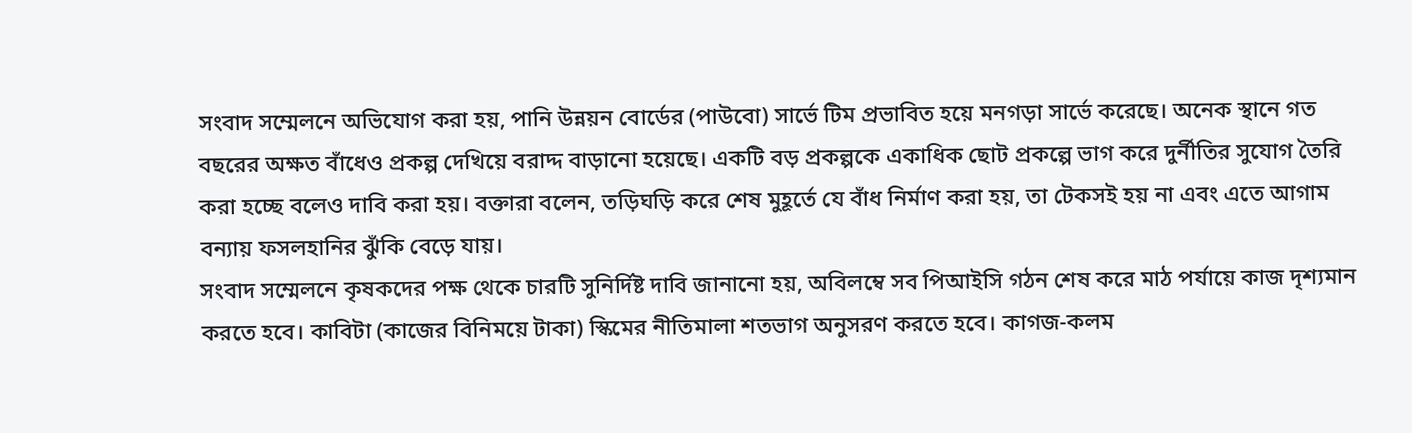সংবাদ সম্মেলনে অভিযোগ করা হয়, পানি উন্নয়ন বোর্ডের (পাউবো) সার্ভে টিম প্রভাবিত হয়ে মনগড়া সার্ভে করেছে। অনেক স্থানে গত বছরের অক্ষত বাঁধেও প্রকল্প দেখিয়ে বরাদ্দ বাড়ানো হয়েছে। একটি বড় প্রকল্পকে একাধিক ছোট প্রকল্পে ভাগ করে দুর্নীতির সুযোগ তৈরি করা হচ্ছে বলেও দাবি করা হয়। বক্তারা বলেন, তড়িঘড়ি করে শেষ মুহূর্তে যে বাঁধ নির্মাণ করা হয়, তা টেকসই হয় না এবং এতে আগাম বন্যায় ফসলহানির ঝুঁকি বেড়ে যায়।
সংবাদ সম্মেলনে কৃষকদের পক্ষ থেকে চারটি সুনির্দিষ্ট দাবি জানানো হয়, অবিলম্বে সব পিআইসি গঠন শেষ করে মাঠ পর্যায়ে কাজ দৃশ্যমান করতে হবে। কাবিটা (কাজের বিনিময়ে টাকা) স্কিমের নীতিমালা শতভাগ অনুসরণ করতে হবে। কাগজ-কলম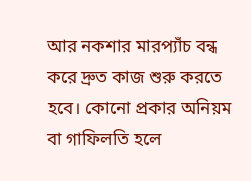আর নকশার মারপ্যাঁচ বন্ধ করে দ্রুত কাজ শুরু করতে হবে। কোনো প্রকার অনিয়ম বা গাফিলতি হলে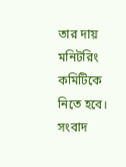তার দায় মনিটরিং কমিটিকে নিতে হবে।
সংবাদ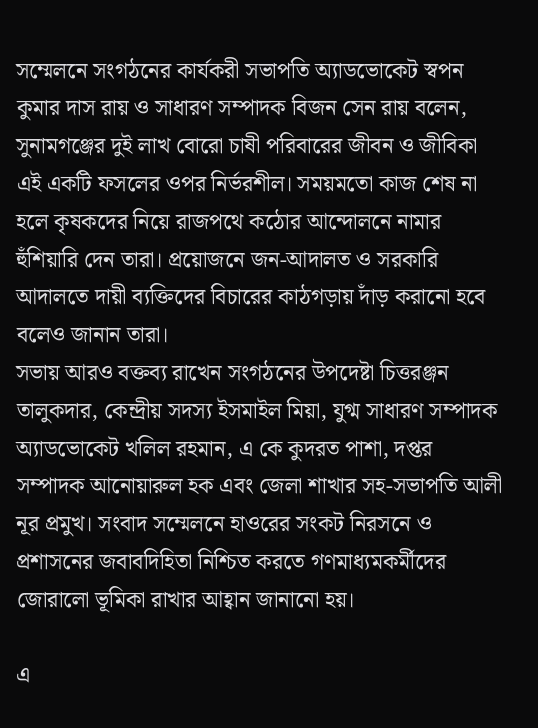সম্মেলনে সংগঠনের কার্যকরী সভাপতি অ্যাডভোকেট স্বপন কুমার দাস রায় ও সাধারণ সম্পাদক বিজন সেন রায় বলেন, সুনামগঞ্জের দুই লাখ বোরো চাষী পরিবারের জীবন ও জীবিকা এই একটি ফসলের ওপর নির্ভরশীল। সময়মতো কাজ শেষ না হলে কৃষকদের নিয়ে রাজপথে কঠোর আন্দোলনে নামার হুঁশিয়ারি দেন তারা। প্রয়োজনে জন-আদালত ও সরকারি আদালতে দায়ী ব্যক্তিদের বিচারের কাঠগড়ায় দাঁড় করানো হবে বলেও জানান তারা।
সভায় আরও বক্তব্য রাখেন সংগঠনের উপদেষ্টা চিত্তরঞ্জন তালুকদার, কেন্দ্রীয় সদস্য ইসমাইল মিয়া, যুগ্ম সাধারণ সম্পাদক অ্যাডভোকেট খলিল রহমান, এ কে কুদরত পাশা, দপ্তর সম্পাদক আনোয়ারুল হক এবং জেলা শাখার সহ-সভাপতি আলী নূর প্রমুখ। সংবাদ সম্মেলনে হাওরের সংকট নিরসনে ও প্রশাসনের জবাবদিহিতা নিশ্চিত করতে গণমাধ্যমকর্মীদের জোরালো ভূমিকা রাখার আহ্বান জানানো হয়।

এ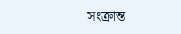সংক্রান্ত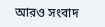আরও সংবাদ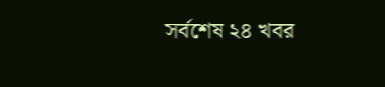সর্বশেষ ২৪ খবর